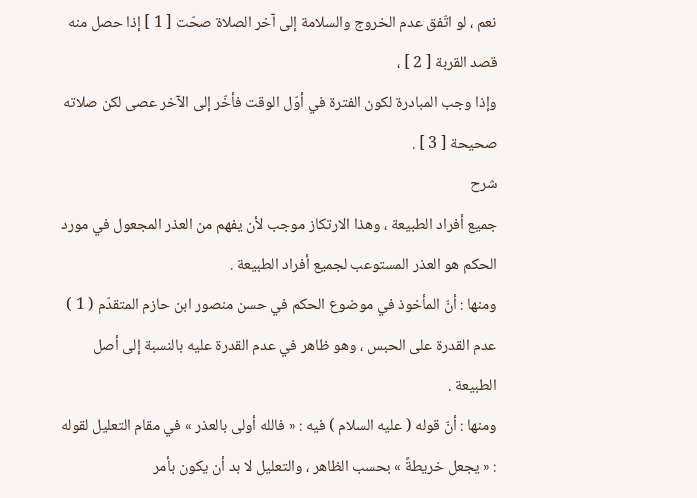نعم ، لو اتّفق عدم الخروج والسلامة إلى آخر الصلاة صحّت [ 1 ] إذا حصل منه قصد القربة [ 2 ] ،
وإذا وجب المبادرة لكون الفترة في أوّل الوقت فأخّر إلى الآخر عصى لكن صلاته صحيحة [ 3 ] .
شرح
جميع أفراد الطبيعة ، وهذا الارتكاز موجب لأن يفهم من العذر المجعول في مورد الحكم هو العذر المستوعب لجميع أفراد الطبيعة .
ومنها : أنّ المأخوذ في موضوع الحكم في حسن منصور ابن حازم المتقدّم ( 1 ) عدم القدرة على الحبس ، وهو ظاهر في عدم القدرة عليه بالنسبة إلى أصل الطبيعة .
ومنها : أنّ قوله ( عليه السلام ) فيه : « فالله أولى بالعذر » في مقام التعليل لقوله : « يجعل خريطةً » بحسب الظاهر ، والتعليل لا بد أن يكون بأمر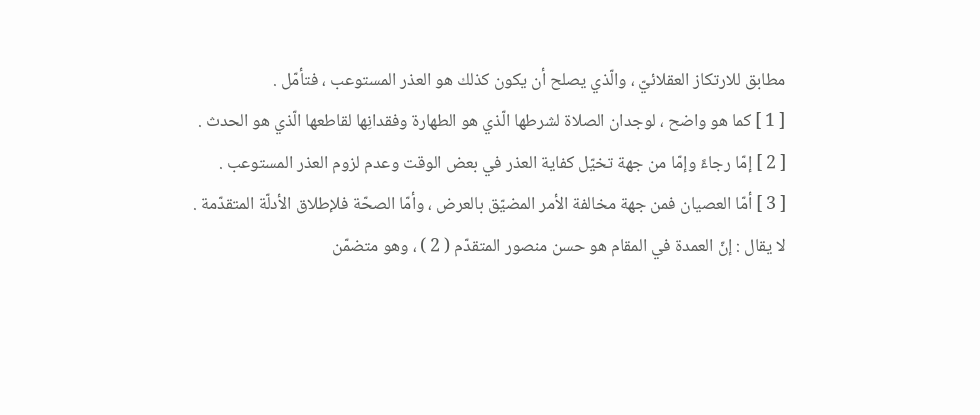مطابق للارتكاز العقلائيّ ، والّذي يصلح أن يكون كذلك هو العذر المستوعب ، فتأمّل .
[ 1 ] كما هو واضح ، لوجدان الصلاة لشرطها الّذي هو الطهارة وفقدانِها لقاطعها الّذي هو الحدث .
[ 2 ] إمّا رجاءً وإمّا من جهة تخيّل كفاية العذر في بعض الوقت وعدم لزوم العذر المستوعب .
[ 3 ] أمّا العصيان فمن جهة مخالفة الأمر المضيّق بالعرض ، وأمّا الصحّة فلإطلاق الأدلّة المتقدّمة .
لا يقال : إنّ العمدة في المقام هو حسن منصور المتقدّم ( 2 ) ، وهو متضمّن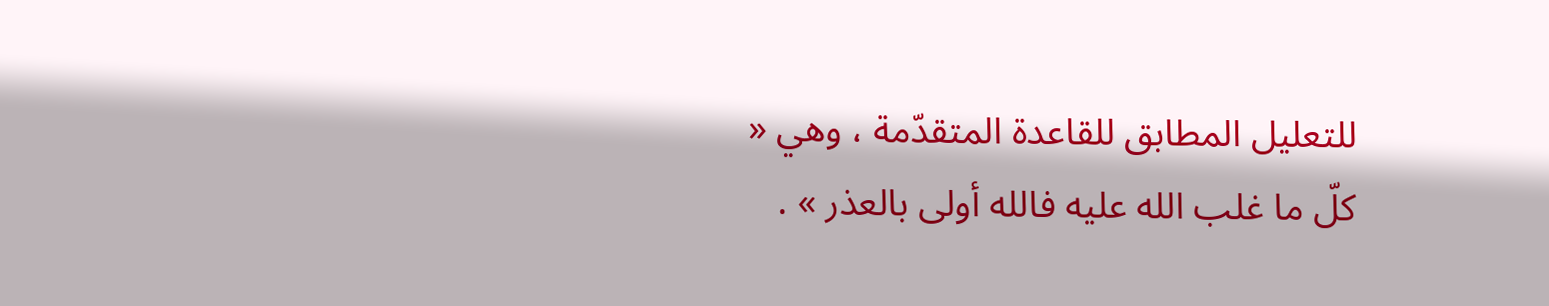للتعليل المطابق للقاعدة المتقدّمة ، وهي « كلّ ما غلب الله عليه فالله أولى بالعذر » .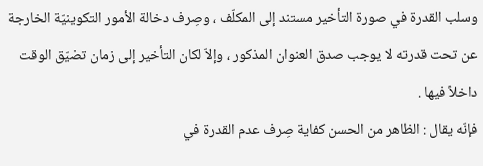وسلب القدرة في صورة التأخير مستند إلى المكلّف ، وصِرف دخالة الأمور التكوينيّة الخارجة عن تحت قدرته لا يوجب صدق العنوان المذكور ، وإلاّ لكان التأخير إلى زمان تضيّق الوقت داخلاً فيها .
فإنّه يقال : الظاهر من الحسن كفاية صِرف عدم القدرة في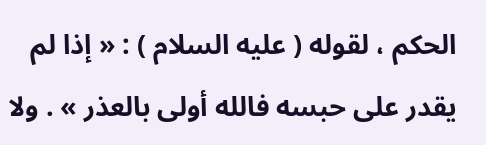الحكم ، لقوله ( عليه السلام ) : « إذا لم يقدر على حبسه فالله أولى بالعذر » . ولا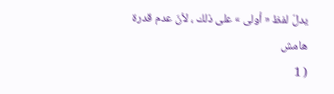يدلّ لفظ « أولى » على ذلك ، لأنّ عدم قدرة
هامش
( 1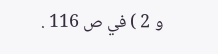و 2 ) في ص 116 .